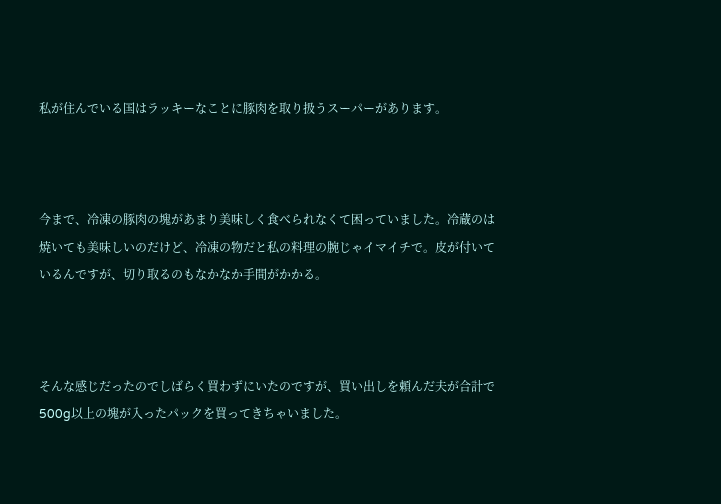私が住んでいる国はラッキーなことに豚肉を取り扱うスーパーがあります。



今まで、冷凍の豚肉の塊があまり美味しく食べられなくて困っていました。冷蔵のは焼いても美味しいのだけど、冷凍の物だと私の料理の腕じゃイマイチで。皮が付いているんですが、切り取るのもなかなか手間がかかる。



そんな感じだったのでしばらく買わずにいたのですが、買い出しを頼んだ夫が合計で500g以上の塊が入ったパックを買ってきちゃいました。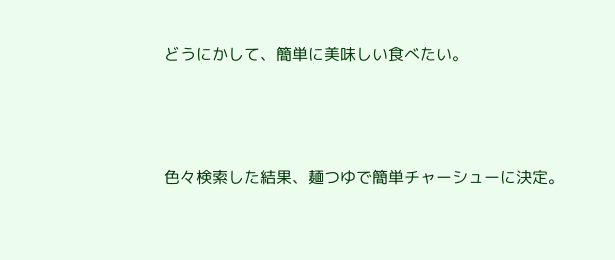どうにかして、簡単に美味しい食べたい。



色々検索した結果、麺つゆで簡単チャーシューに決定。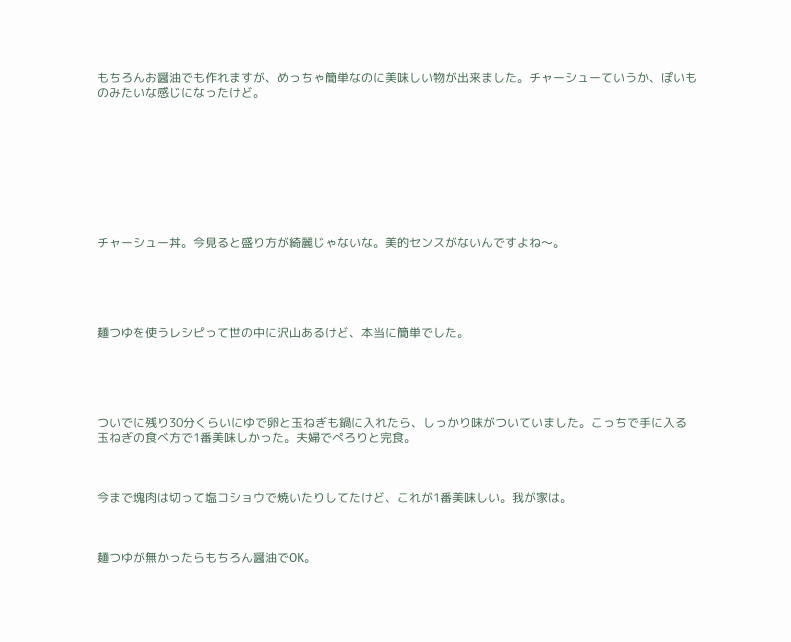もちろんお醤油でも作れますが、めっちゃ簡単なのに美味しい物が出来ました。チャーシューていうか、ぽいものみたいな感じになったけど。









チャーシュー丼。今見ると盛り方が綺麗じゃないな。美的センスがないんですよね〜。





麺つゆを使うレシピって世の中に沢山あるけど、本当に簡単でした。





ついでに残り30分くらいにゆで卵と玉ねぎも鍋に入れたら、しっかり味がついていました。こっちで手に入る玉ねぎの食べ方で1番美味しかった。夫婦でぺろりと完食。



今まで塊肉は切って塩コショウで焼いたりしてたけど、これが1番美味しい。我が家は。



麺つゆが無かったらもちろん醤油でOK。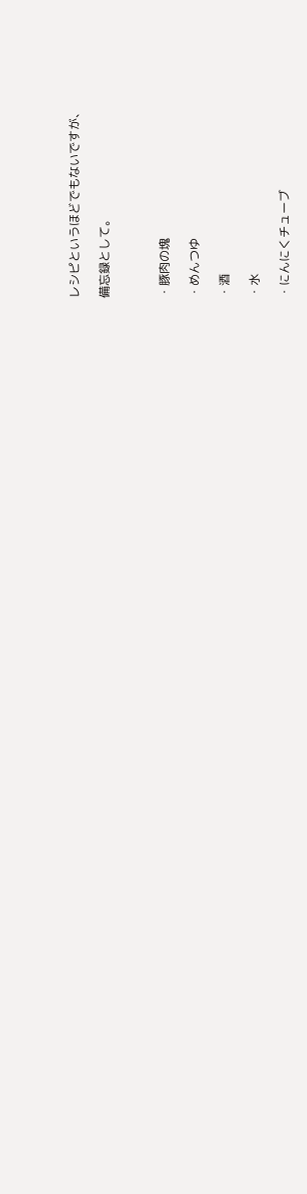レシピというほどでもないですが、

備忘録として。



・豚肉の塊

・めんつゆ

・酒

・水

・にんにくチューブ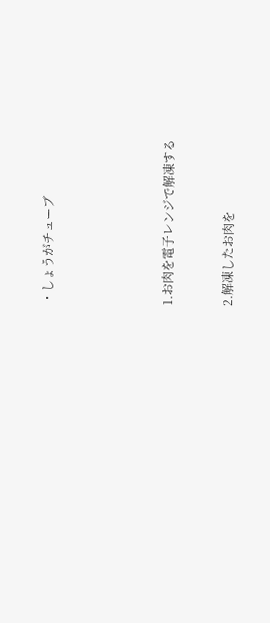・しょうがチューブ







1.お肉を電子レンジで解凍する



2.解凍したお肉を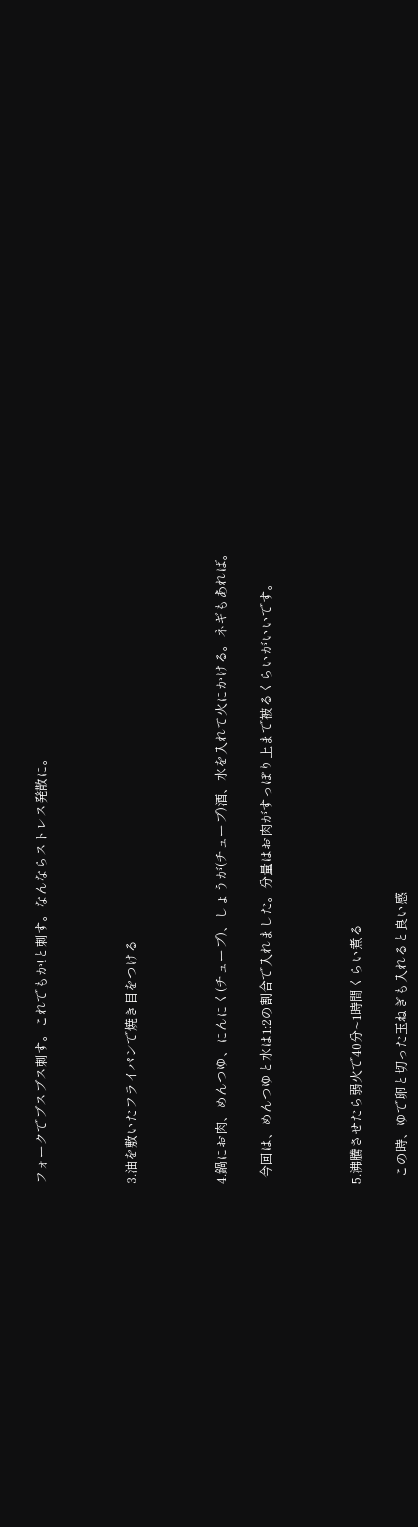フォークでブスブス刺す。これでもか!と刺す。なんならストレス発散に。



3.油を敷いたフライパンで焼き目をつける



4.鍋にお肉、めんつゆ、にんにく(チューブ)、しょうが(チューブ)酒、水を入れて火にかける。ネギもあれば。

  今回は、めんつゆと水は1:2の割合で入れました。分量はお肉がすっぽり上まで被るくらいがいいです。



5.沸騰させたら弱火で40分~1時間くらい煮る

  この時、ゆで卵と切った玉ねぎも入れると良い感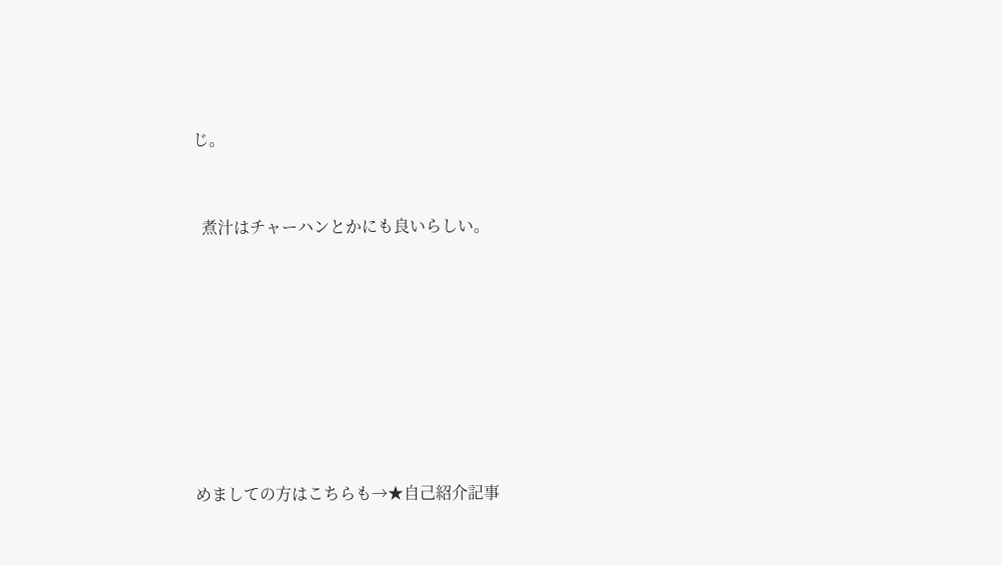じ。



  煮汁はチャーハンとかにも良いらしい。











めましての方はこちらも→★自己紹介記事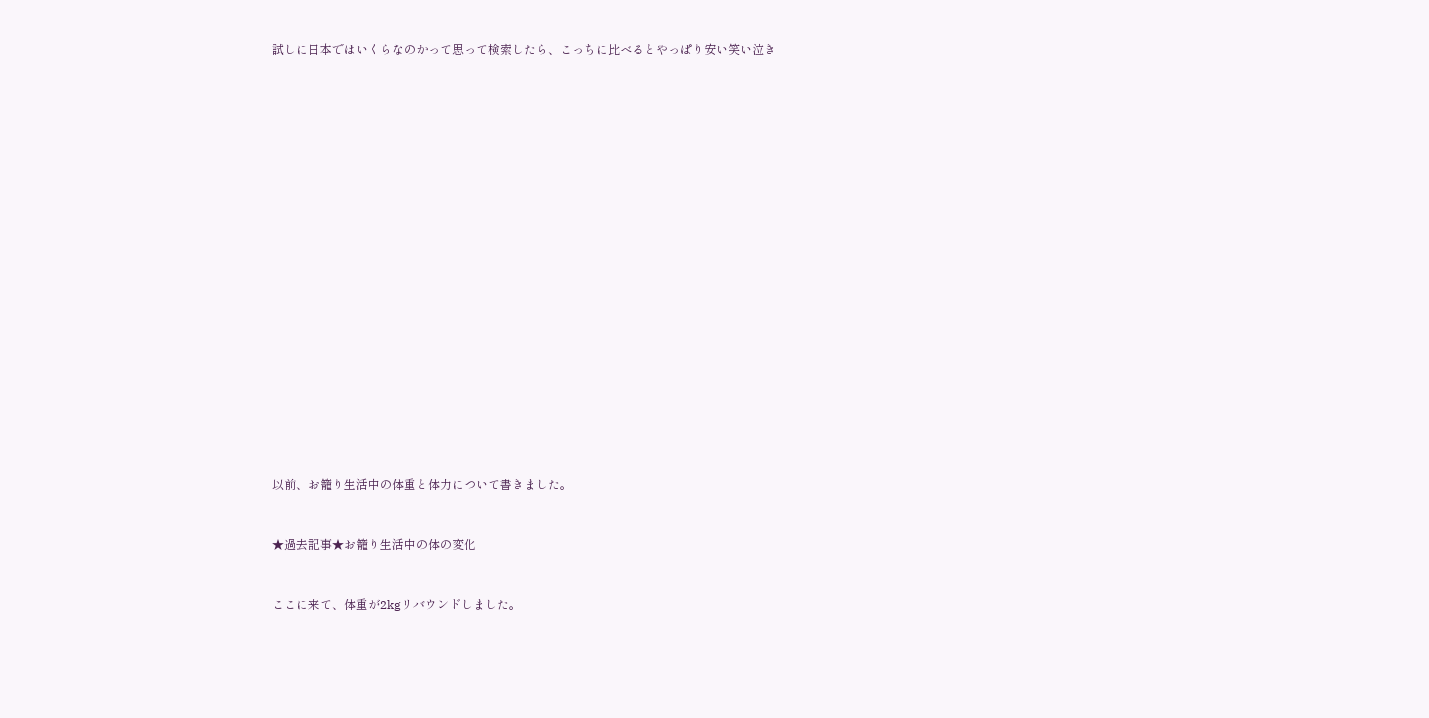試しに日本ではいくらなのかって思って検索したら、こっちに比べるとやっぱり安い笑い泣き




























以前、お籠り生活中の体重と体力について書きました。



★過去記事★お籠り生活中の体の変化



ここに来て、体重が2kgリバウンドしました。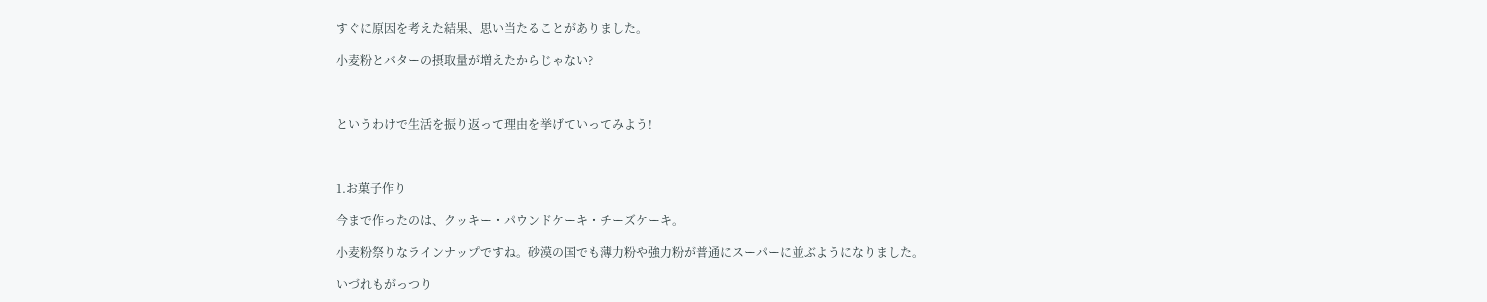すぐに原因を考えた結果、思い当たることがありました。

小麦粉とバターの摂取量が増えたからじゃない?



というわけで生活を振り返って理由を挙げていってみよう!



1.お菓子作り

今まで作ったのは、クッキー・パウンドケーキ・チーズケーキ。

小麦粉祭りなラインナップですね。砂漠の国でも薄力粉や強力粉が普通にスーパーに並ぶようになりました。

いづれもがっつり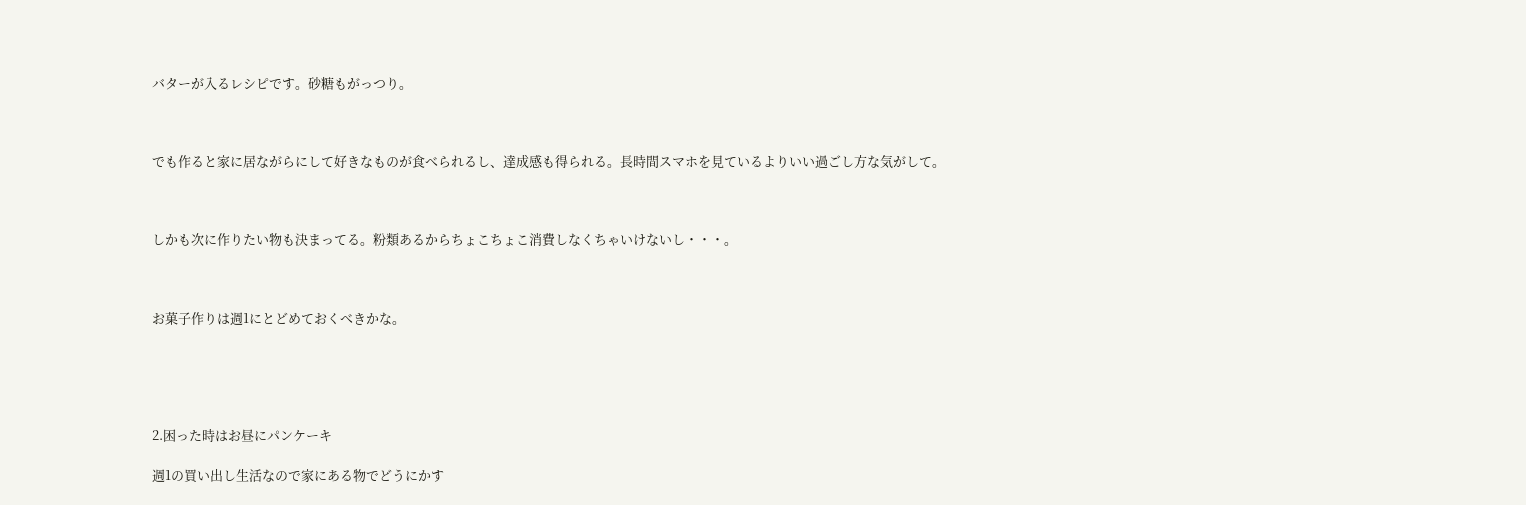バターが入るレシピです。砂糖もがっつり。



でも作ると家に居ながらにして好きなものが食べられるし、達成感も得られる。長時間スマホを見ているよりいい過ごし方な気がして。



しかも次に作りたい物も決まってる。粉類あるからちょこちょこ消費しなくちゃいけないし・・・。



お菓子作りは週1にとどめておくべきかな。





2.困った時はお昼にパンケーキ

週1の買い出し生活なので家にある物でどうにかす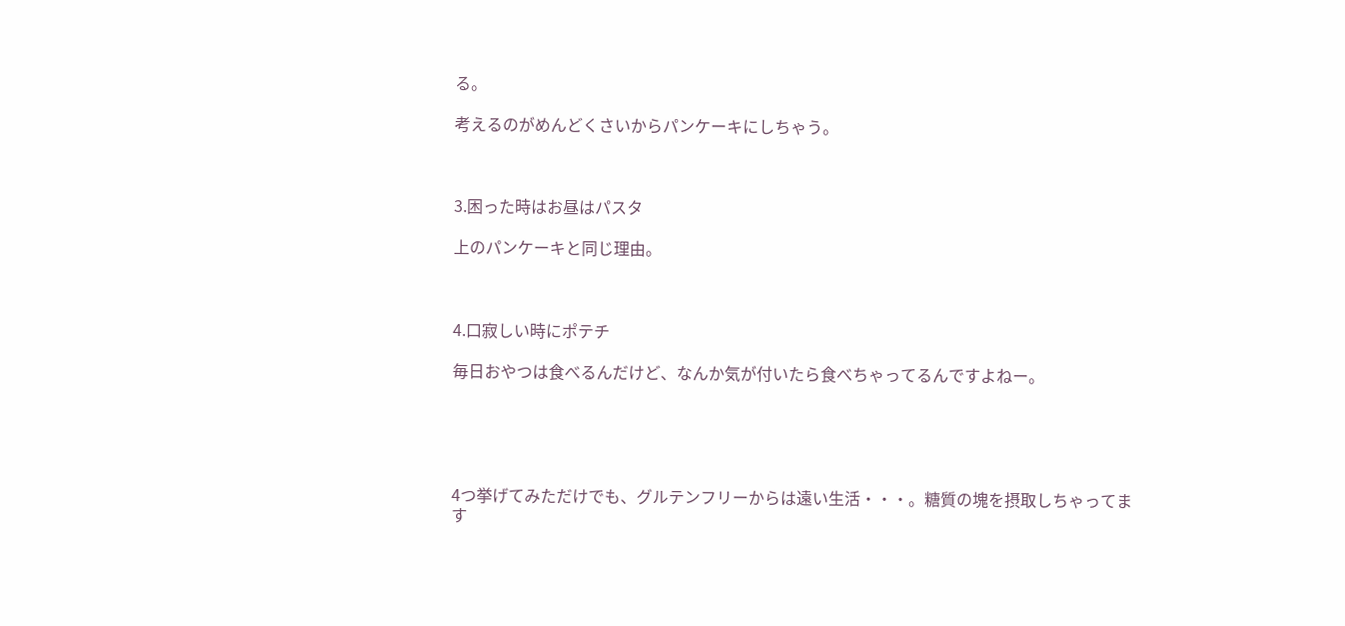る。

考えるのがめんどくさいからパンケーキにしちゃう。



3.困った時はお昼はパスタ

上のパンケーキと同じ理由。



4.口寂しい時にポテチ

毎日おやつは食べるんだけど、なんか気が付いたら食べちゃってるんですよねー。





4つ挙げてみただけでも、グルテンフリーからは遠い生活・・・。糖質の塊を摂取しちゃってます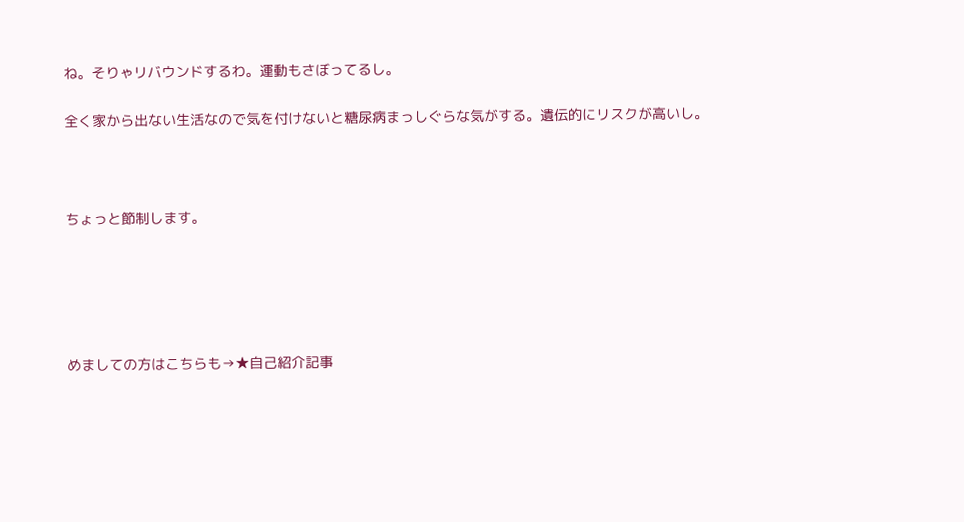ね。そりゃリバウンドするわ。運動もさぼってるし。

全く家から出ない生活なので気を付けないと糖尿病まっしぐらな気がする。遺伝的にリスクが高いし。



ちょっと節制します。





めましての方はこちらも→★自己紹介記事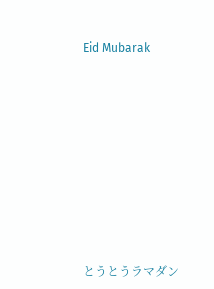Eid Mubarak















とうとうラマダン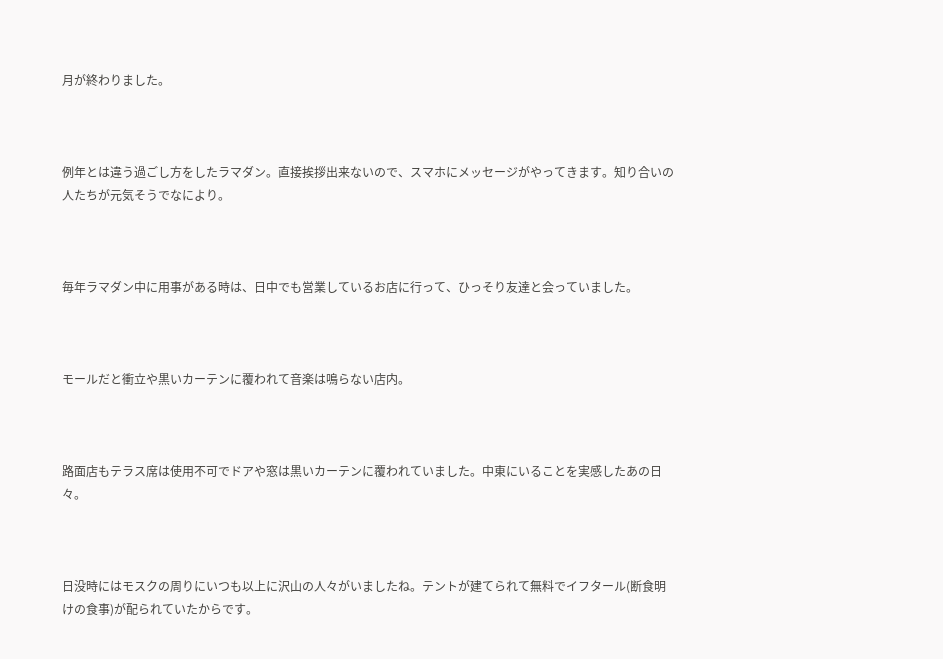月が終わりました。



例年とは違う過ごし方をしたラマダン。直接挨拶出来ないので、スマホにメッセージがやってきます。知り合いの人たちが元気そうでなにより。



毎年ラマダン中に用事がある時は、日中でも営業しているお店に行って、ひっそり友達と会っていました。



モールだと衝立や黒いカーテンに覆われて音楽は鳴らない店内。



路面店もテラス席は使用不可でドアや窓は黒いカーテンに覆われていました。中東にいることを実感したあの日々。



日没時にはモスクの周りにいつも以上に沢山の人々がいましたね。テントが建てられて無料でイフタール(断食明けの食事)が配られていたからです。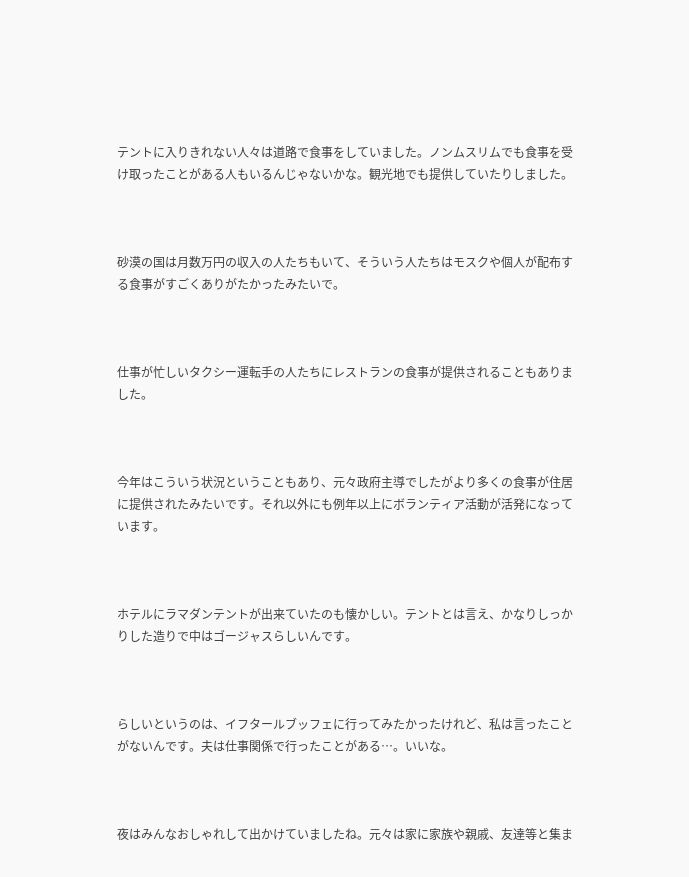テントに入りきれない人々は道路で食事をしていました。ノンムスリムでも食事を受け取ったことがある人もいるんじゃないかな。観光地でも提供していたりしました。



砂漠の国は月数万円の収入の人たちもいて、そういう人たちはモスクや個人が配布する食事がすごくありがたかったみたいで。



仕事が忙しいタクシー運転手の人たちにレストランの食事が提供されることもありました。



今年はこういう状況ということもあり、元々政府主導でしたがより多くの食事が住居に提供されたみたいです。それ以外にも例年以上にボランティア活動が活発になっています。



ホテルにラマダンテントが出来ていたのも懐かしい。テントとは言え、かなりしっかりした造りで中はゴージャスらしいんです。



らしいというのは、イフタールブッフェに行ってみたかったけれど、私は言ったことがないんです。夫は仕事関係で行ったことがある…。いいな。



夜はみんなおしゃれして出かけていましたね。元々は家に家族や親戚、友達等と集ま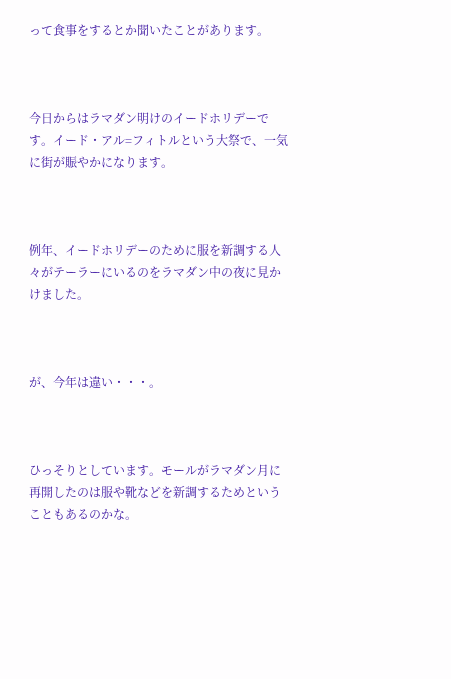って食事をするとか聞いたことがあります。



今日からはラマダン明けのイードホリデーです。イード・アル=フィトルという大祭で、一気に街が賑やかになります。



例年、イードホリデーのために服を新調する人々がテーラーにいるのをラマダン中の夜に見かけました。



が、今年は違い・・・。



ひっそりとしています。モールがラマダン月に再開したのは服や靴などを新調するためということもあるのかな。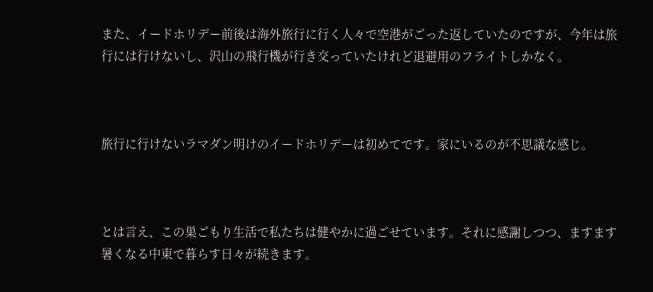また、イードホリデー前後は海外旅行に行く人々で空港がごった返していたのですが、今年は旅行には行けないし、沢山の飛行機が行き交っていたけれど退避用のフライトしかなく。



旅行に行けないラマダン明けのイードホリデーは初めてです。家にいるのが不思議な感じ。



とは言え、この巣ごもり生活で私たちは健やかに過ごせています。それに感謝しつつ、ますます暑くなる中東で暮らす日々が続きます。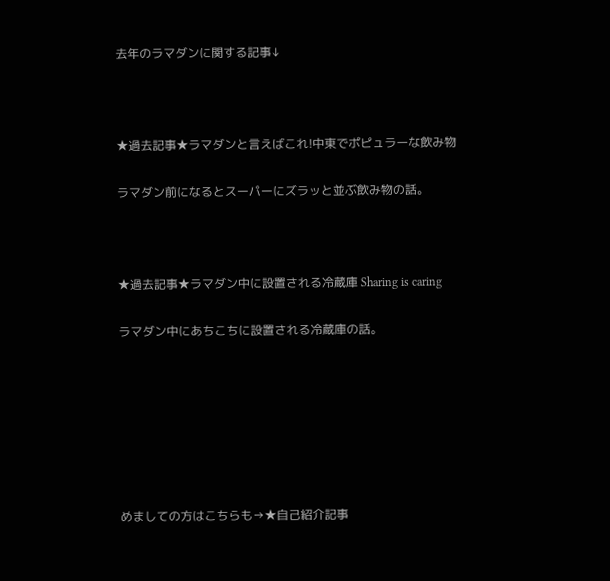去年のラマダンに関する記事↓



★過去記事★ラマダンと言えばこれ!中東でポピュラーな飲み物

ラマダン前になるとスーパーにズラッと並ぶ飲み物の話。



★過去記事★ラマダン中に設置される冷蔵庫 Sharing is caring

ラマダン中にあちこちに設置される冷蔵庫の話。







めましての方はこちらも→★自己紹介記事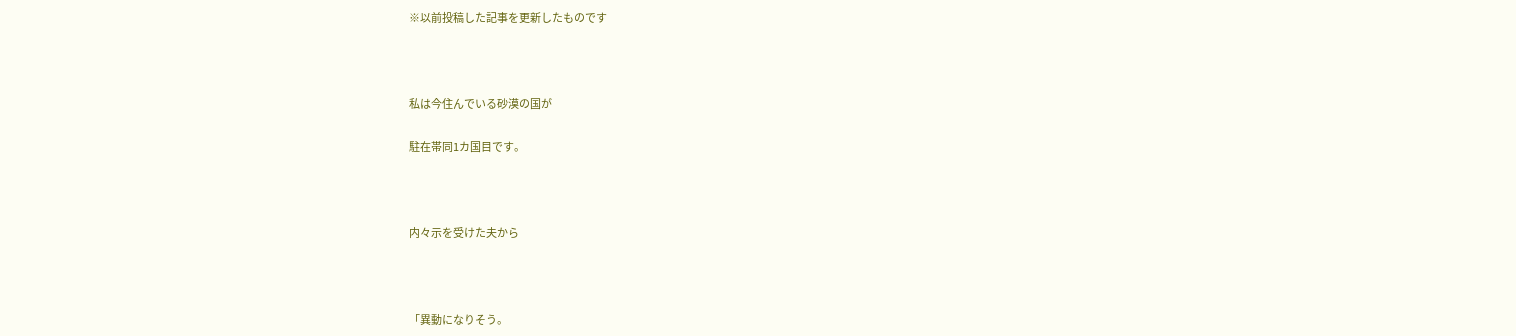※以前投稿した記事を更新したものです



私は今住んでいる砂漠の国が

駐在帯同1カ国目です。



内々示を受けた夫から



「異動になりそう。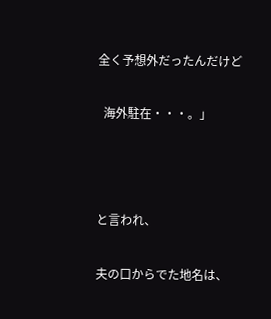全く予想外だったんだけど

  海外駐在・・・。」



と言われ、

夫の口からでた地名は、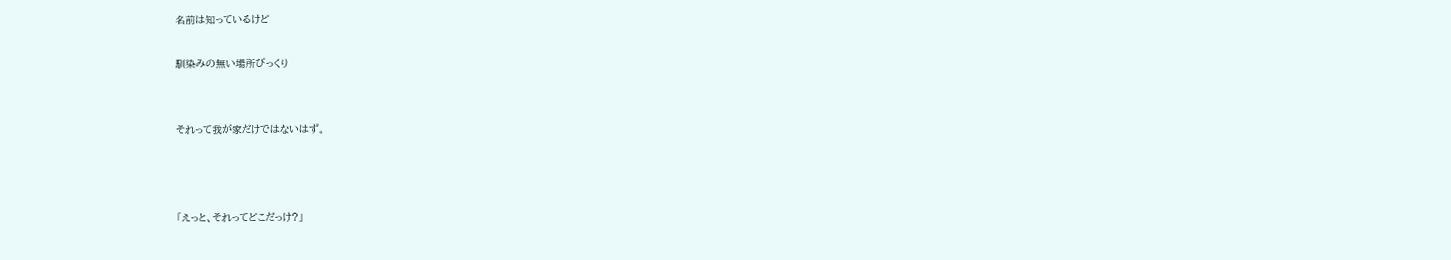名前は知っているけど

馴染みの無い場所びっくり


それって我が家だけではないはず。



「えっと、それってどこだっけ?」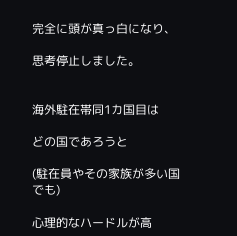完全に頭が真っ白になり、

思考停止しました。


海外駐在帯同1カ国目は

どの国であろうと

(駐在員やその家族が多い国でも)

心理的なハードルが高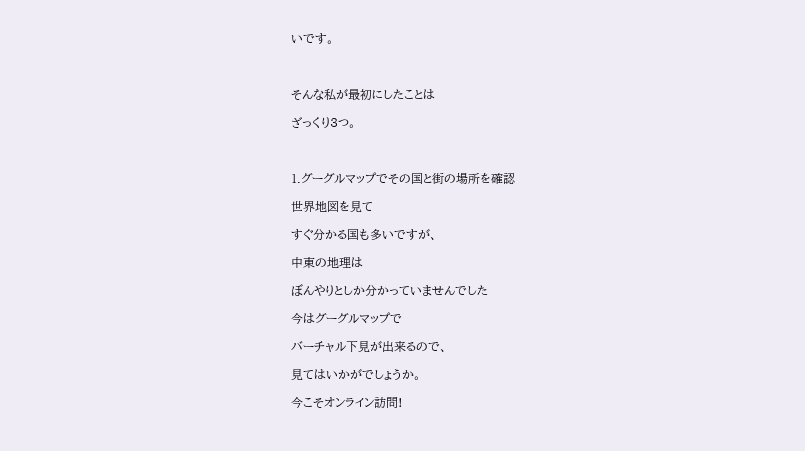いです。



そんな私が最初にしたことは

ざっくり3つ。



1.グーグルマップでその国と街の場所を確認

世界地図を見て

すぐ分かる国も多いですが、

中東の地理は

ぼんやりとしか分かっていませんでした

今はグーグルマップで

バーチャル下見が出来るので、

見てはいかがでしょうか。

今こそオンライン訪問!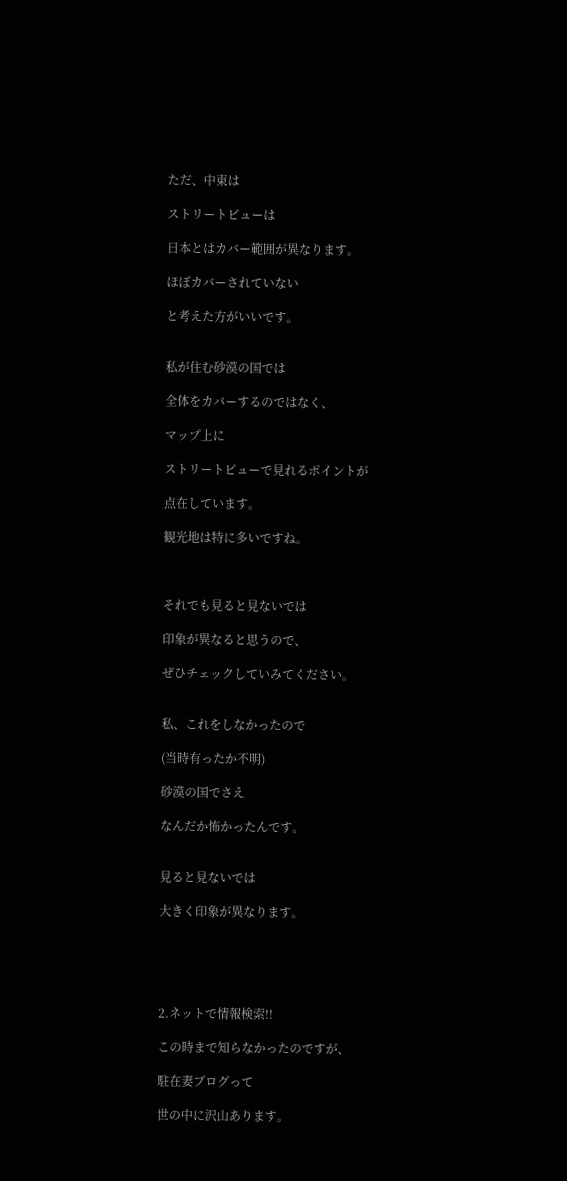ただ、中東は

ストリートビューは

日本とはカバー範囲が異なります。

ほぼカバーされていない

と考えた方がいいです。


私が住む砂漠の国では

全体をカバーするのではなく、

マップ上に

ストリートビューで見れるポイントが

点在しています。

観光地は特に多いですね。



それでも見ると見ないでは

印象が異なると思うので、

ぜひチェックしていみてください。


私、これをしなかったので

(当時有ったか不明)

砂漠の国でさえ

なんだか怖かったんです。


見ると見ないでは

大きく印象が異なります。





2.ネットで情報検索!!

この時まで知らなかったのですが、

駐在妻ブログって

世の中に沢山あります。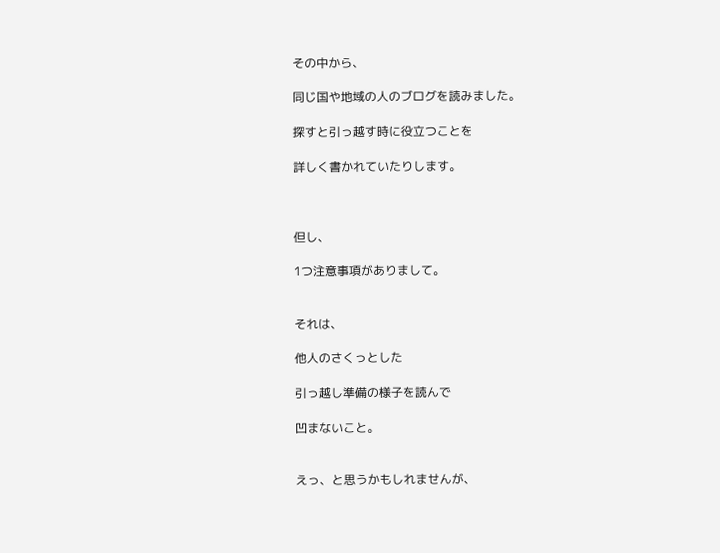その中から、

同じ国や地域の人のブログを読みました。

探すと引っ越す時に役立つことを

詳しく書かれていたりします。



但し、

1つ注意事項がありまして。


それは、

他人のさくっとした

引っ越し準備の様子を読んで

凹まないこと。


えっ、と思うかもしれませんが、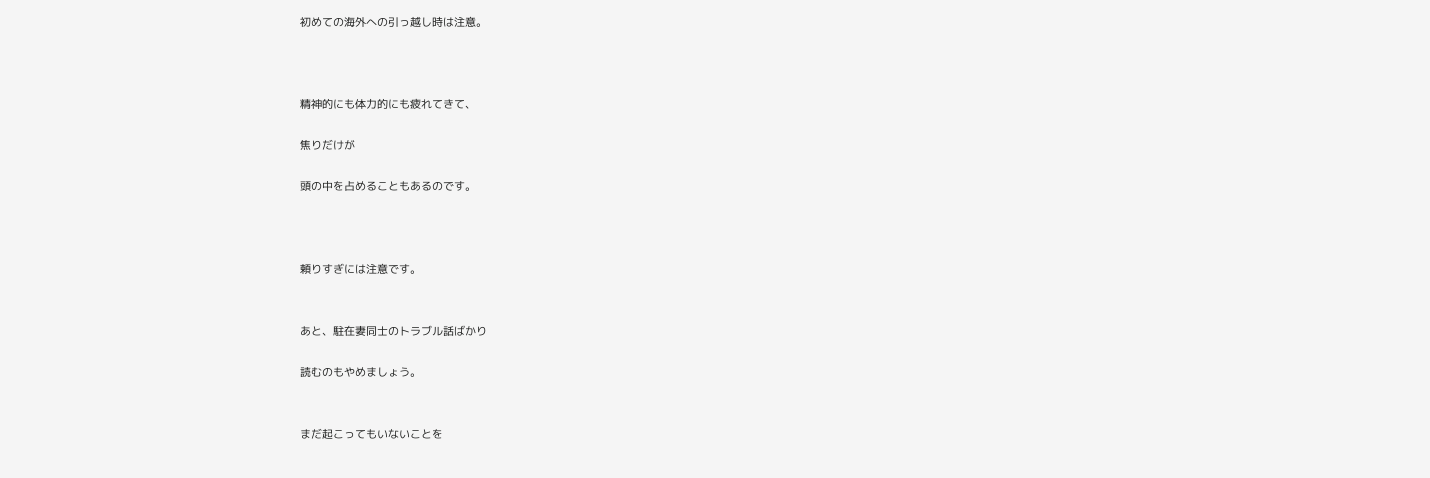初めての海外への引っ越し時は注意。



精神的にも体力的にも疲れてきて、

焦りだけが

頭の中を占めることもあるのです。



頼りすぎには注意です。


あと、駐在妻同士のトラブル話ばかり

読むのもやめましょう。


まだ起こってもいないことを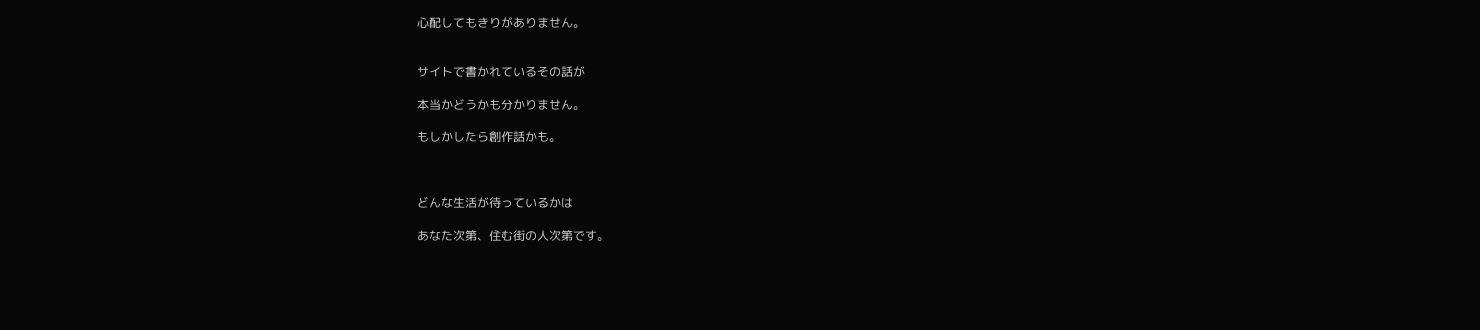心配してもきりがありません。


サイトで書かれているその話が

本当かどうかも分かりません。

もしかしたら創作話かも。



どんな生活が待っているかは

あなた次第、住む街の人次第です。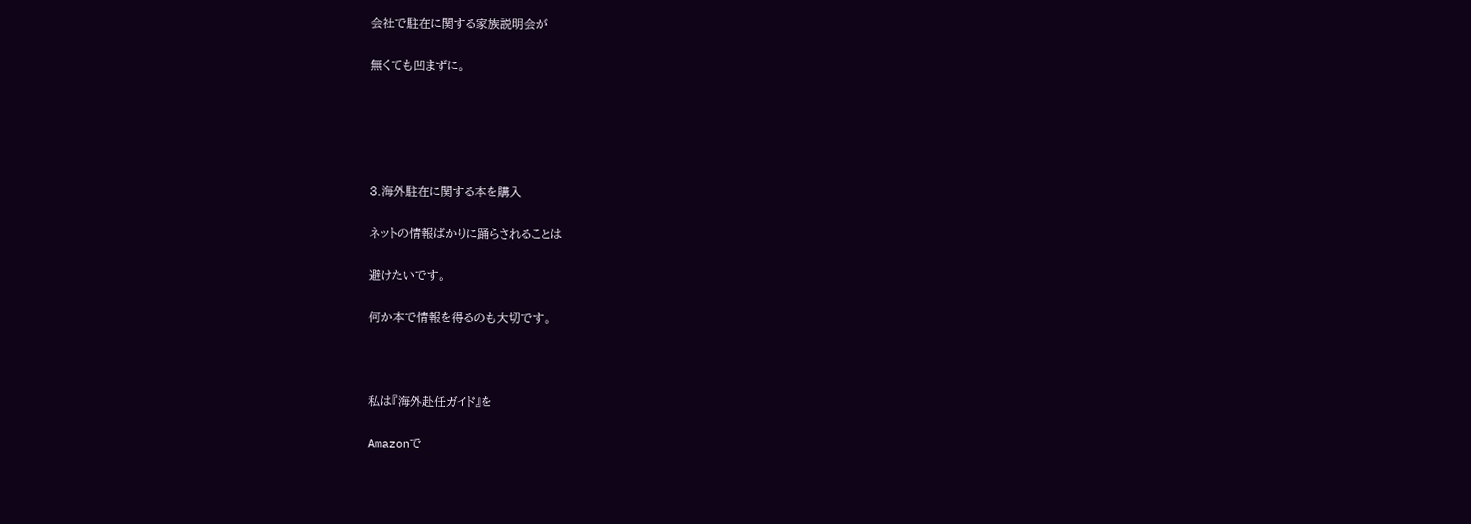会社で駐在に関する家族説明会が

無くても凹まずに。





3.海外駐在に関する本を購入

ネットの情報ばかりに踊らされることは

避けたいです。

何か本で情報を得るのも大切です。



私は『海外赴任ガイド』を

Amazonで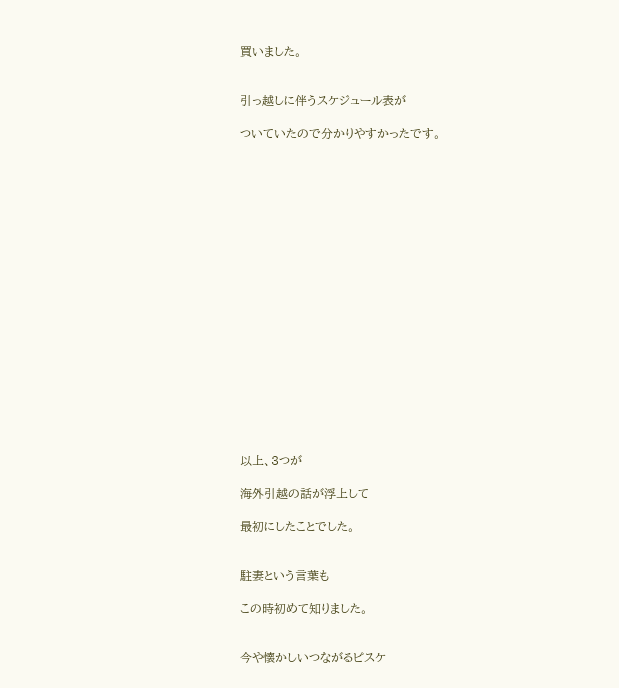買いました。


引っ越しに伴うスケジュール表が

ついていたので分かりやすかったです。



















以上、3つが

海外引越の話が浮上して

最初にしたことでした。


駐妻という言葉も

この時初めて知りました。


今や懐かしいつながるピスケ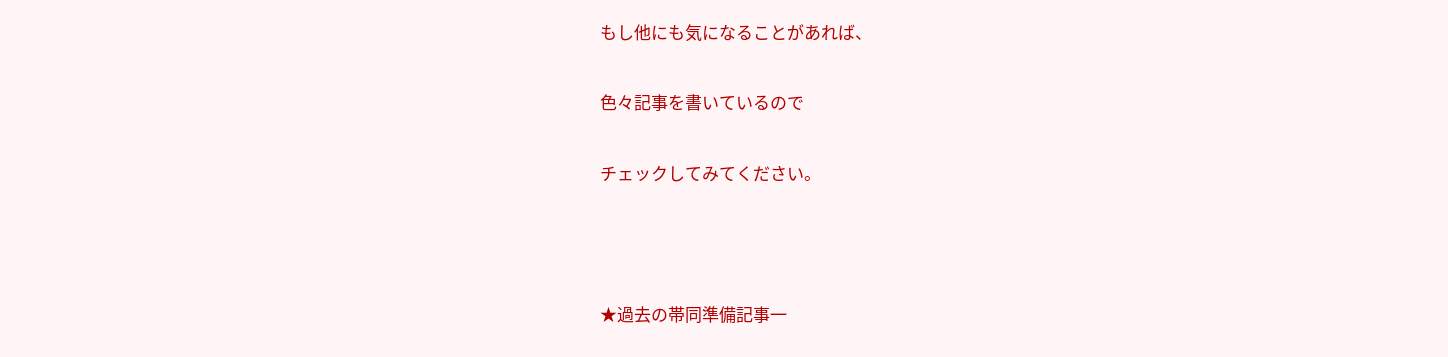もし他にも気になることがあれば、

色々記事を書いているので

チェックしてみてください。



★過去の帯同準備記事一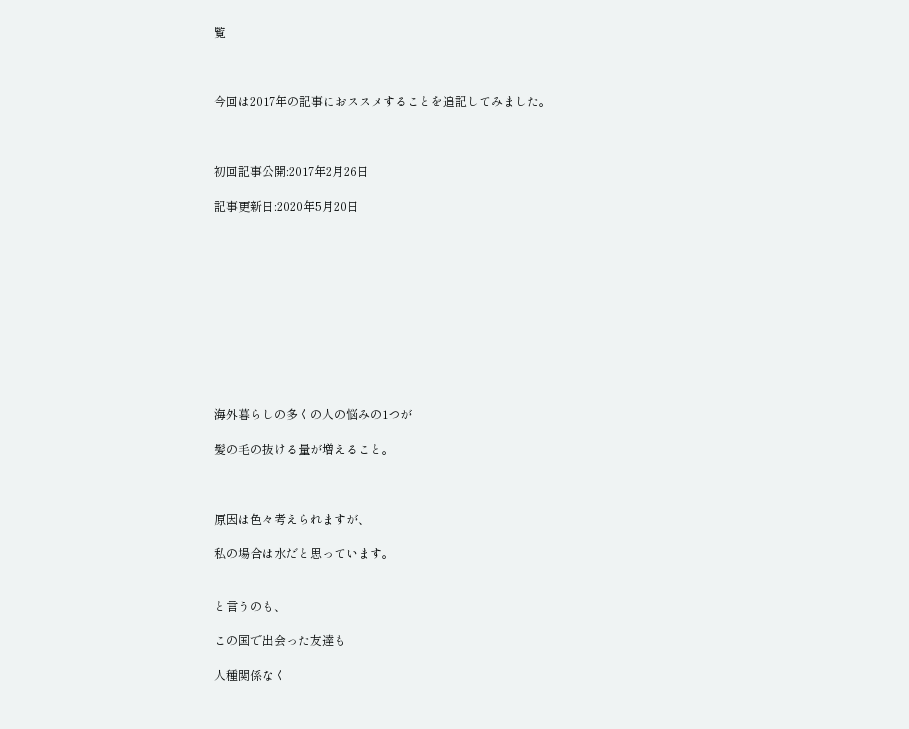覧



今回は2017年の記事におススメすることを追記してみました。



初回記事公開:2017年2月26日

記事更新日:2020年5月20日











海外暮らしの多くの人の悩みの1つが

髪の毛の抜ける量が増えること。



原因は色々考えられますが、

私の場合は水だと思っています。


と言うのも、

この国で出会った友達も

人種関係なく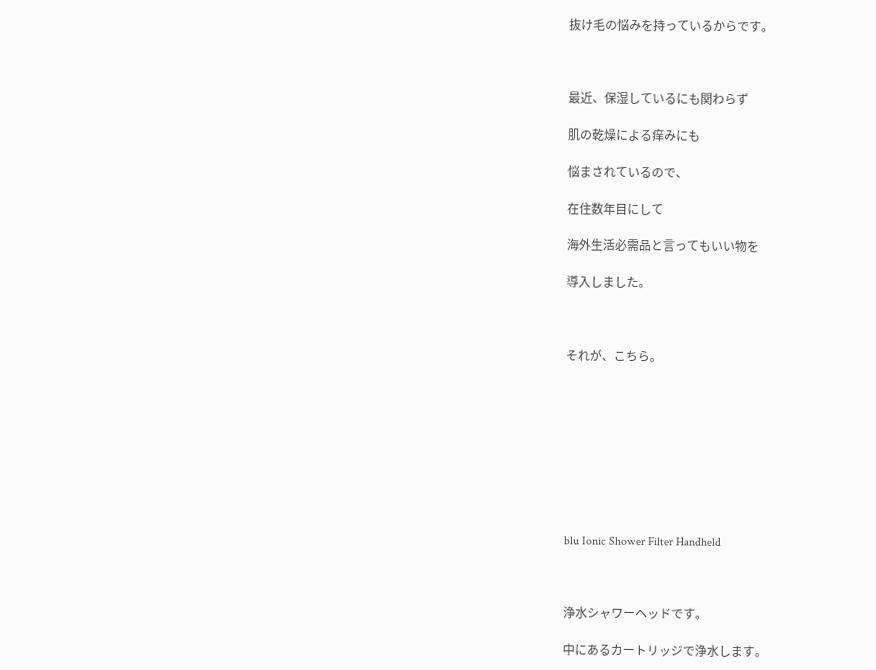抜け毛の悩みを持っているからです。



最近、保湿しているにも関わらず

肌の乾燥による痒みにも

悩まされているので、

在住数年目にして

海外生活必需品と言ってもいい物を

導入しました。



それが、こちら。









blu Ionic Shower Filter Handheld



浄水シャワーヘッドです。

中にあるカートリッジで浄水します。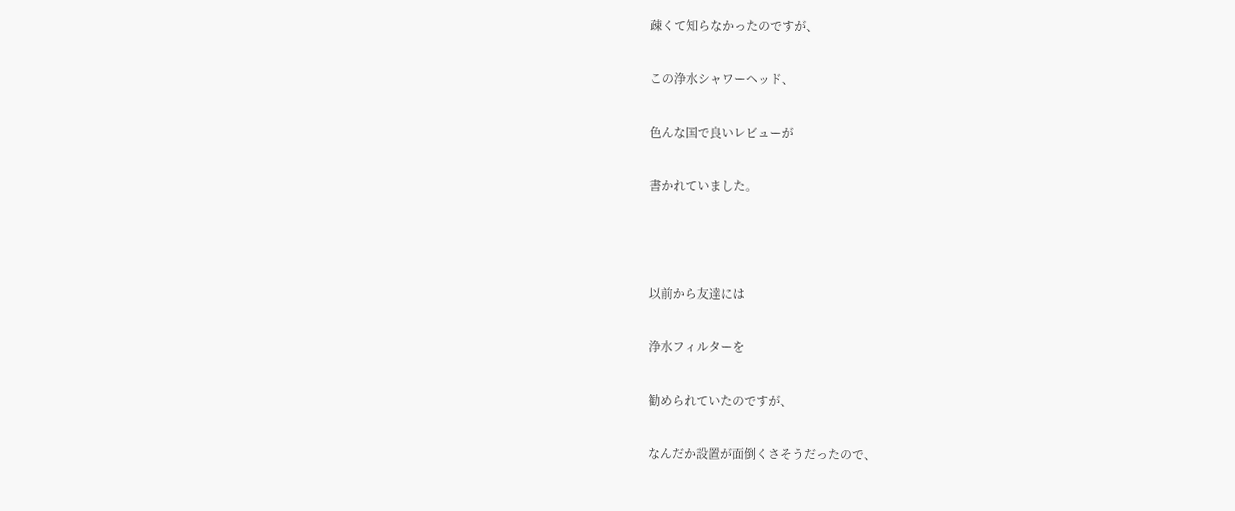疎くて知らなかったのですが、

この浄水シャワーヘッド、

色んな国で良いレビューが

書かれていました。



以前から友達には

浄水フィルターを

勧められていたのですが、

なんだか設置が面倒くさそうだったので、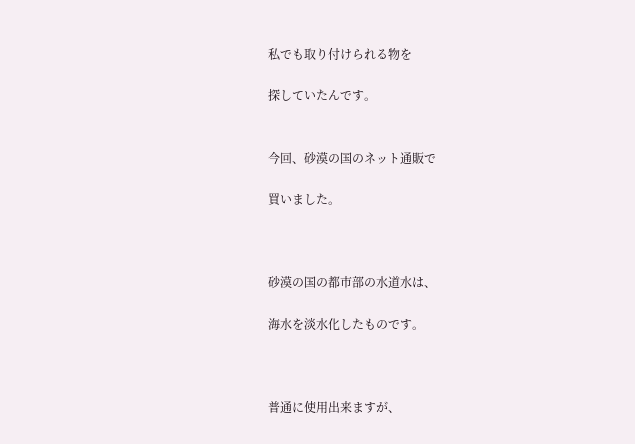私でも取り付けられる物を

探していたんです。


今回、砂漠の国のネット通販で

買いました。



砂漠の国の都市部の水道水は、

海水を淡水化したものです。



普通に使用出来ますが、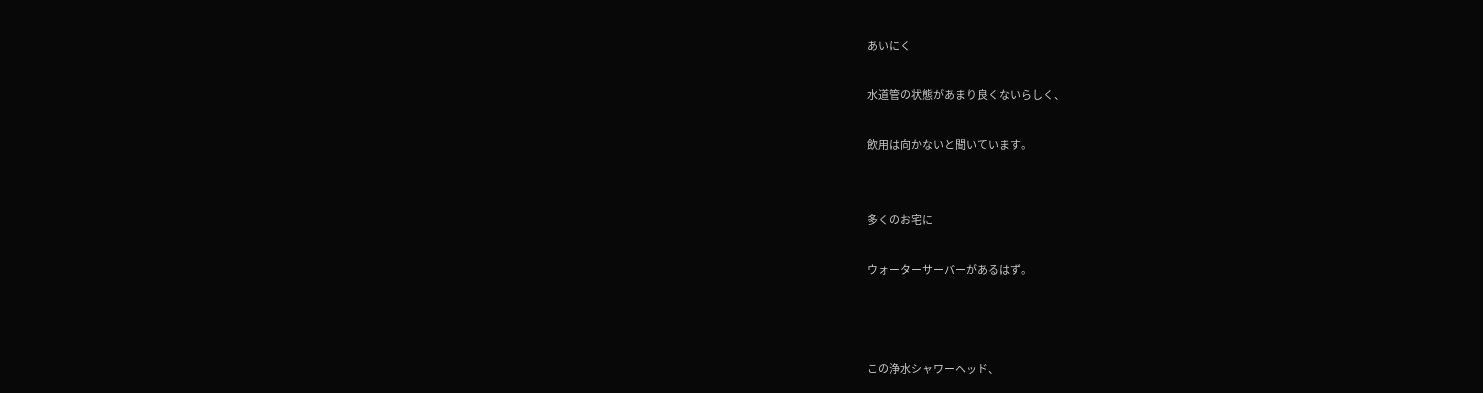あいにく

水道管の状態があまり良くないらしく、

飲用は向かないと聞いています。


多くのお宅に

ウォーターサーバーがあるはず。



この浄水シャワーヘッド、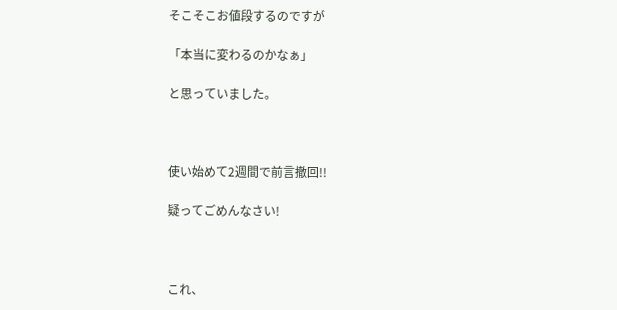そこそこお値段するのですが

「本当に変わるのかなぁ」

と思っていました。



使い始めて2週間で前言撤回!!

疑ってごめんなさい!



これ、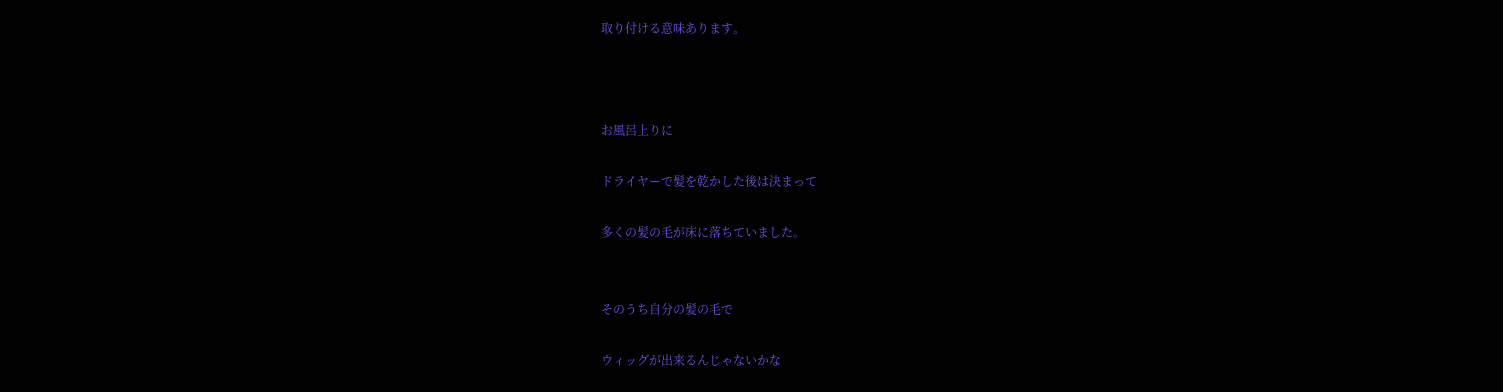取り付ける意味あります。



お風呂上りに

ドライヤーで髪を乾かした後は決まって

多くの髪の毛が床に落ちていました。


そのうち自分の髪の毛で

ウィッグが出来るんじゃないかな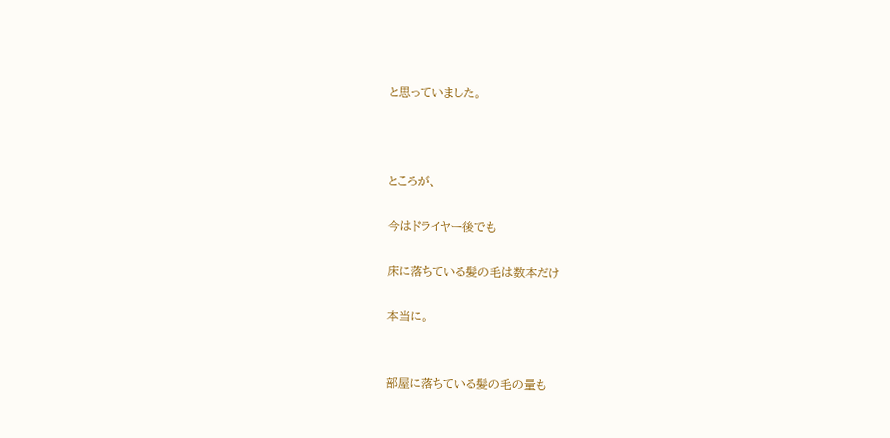と思っていました。



ところが、

今はドライヤー後でも

床に落ちている髪の毛は数本だけ

本当に。


部屋に落ちている髪の毛の量も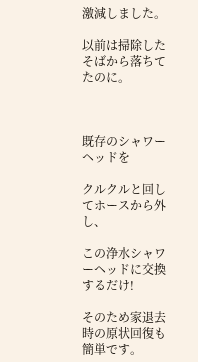激減しました。

以前は掃除したそばから落ちてたのに。



既存のシャワーヘッドを

クルクルと回してホースから外し、

この浄水シャワーヘッドに交換するだけ!

そのため家退去時の原状回復も簡単です。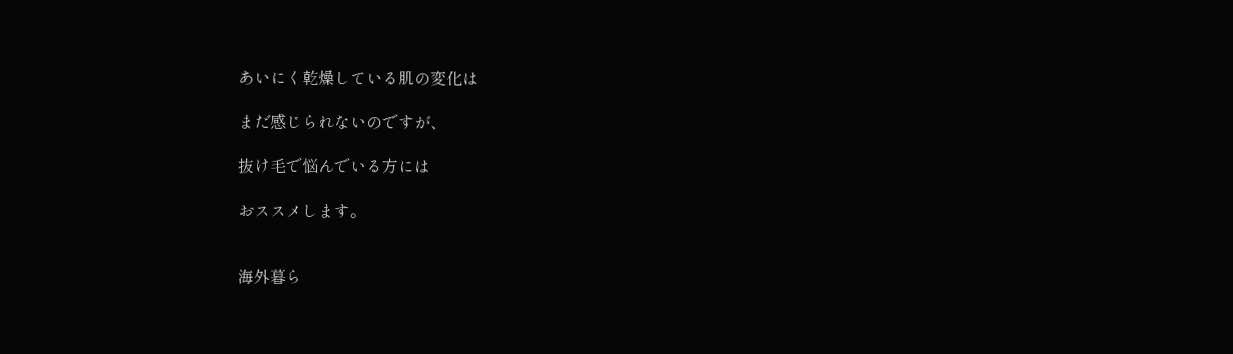あいにく乾燥している肌の変化は

まだ感じられないのですが、

抜け毛で悩んでいる方には

おススメします。


海外暮ら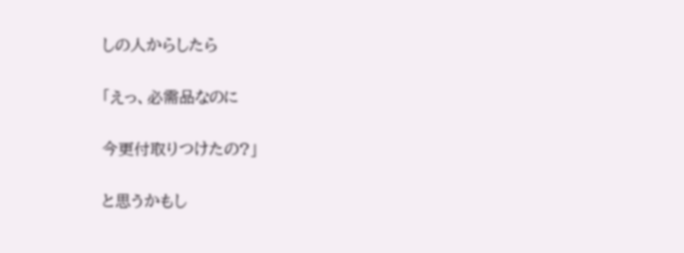しの人からしたら

「えっ、必需品なのに

今更付取りつけたの?」

と思うかもし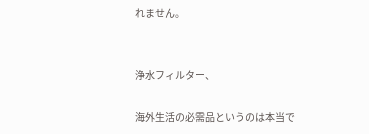れません。


浄水フィルター、

海外生活の必需品というのは本当で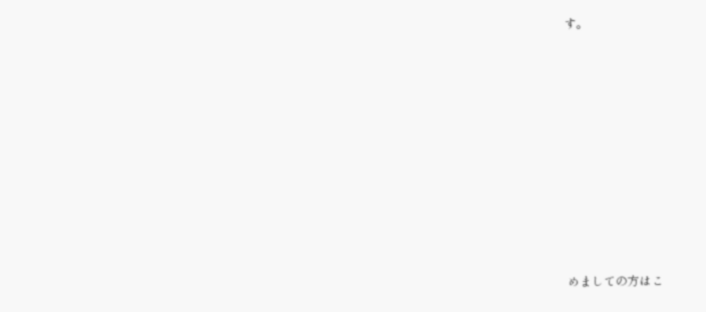す。









めましての方はこ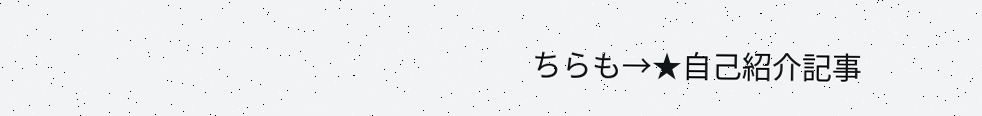ちらも→★自己紹介記事